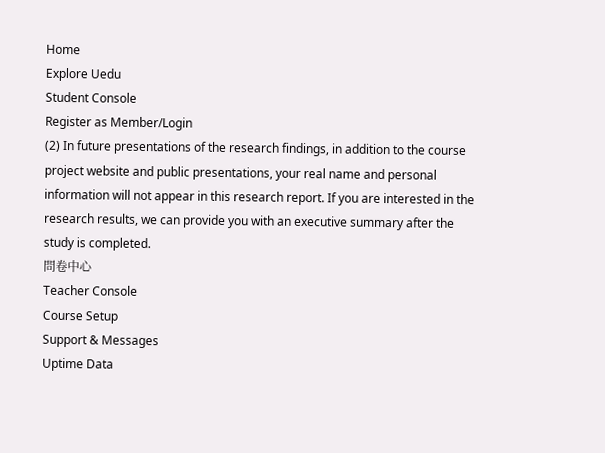Home
Explore Uedu
Student Console
Register as Member/Login
(2) In future presentations of the research findings, in addition to the course project website and public presentations, your real name and personal information will not appear in this research report. If you are interested in the research results, we can provide you with an executive summary after the study is completed.
問卷中心
Teacher Console
Course Setup
Support & Messages
Uptime Data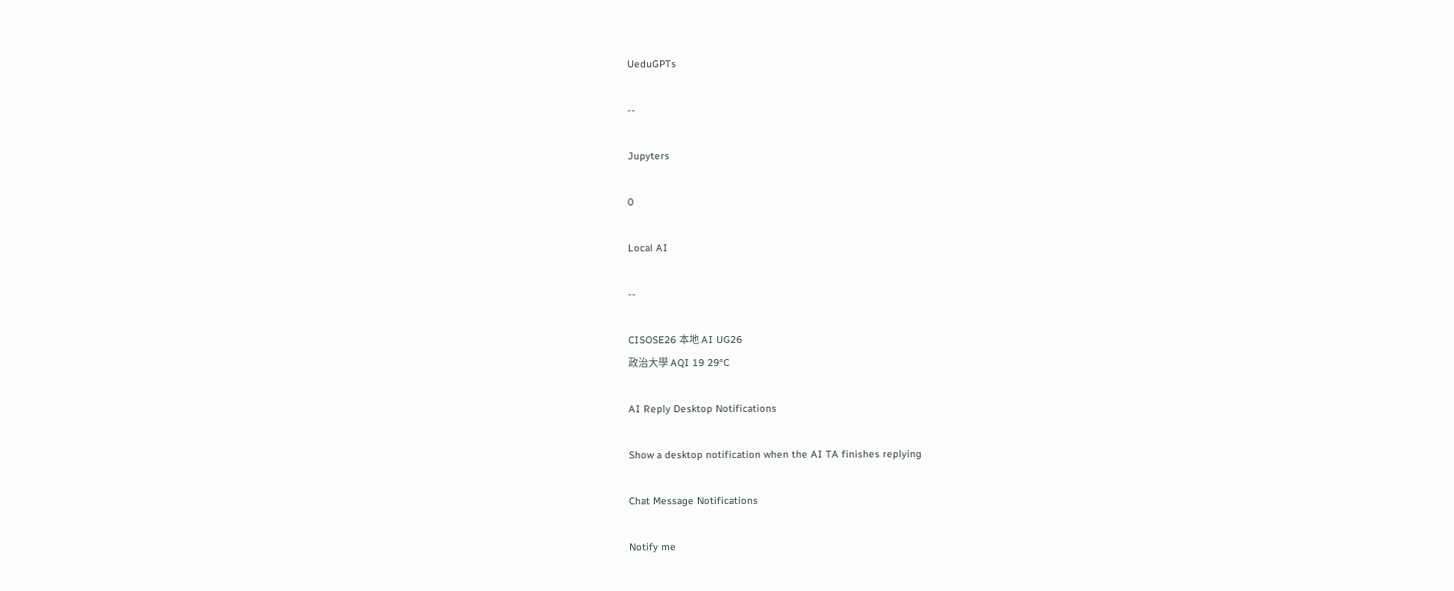UeduGPTs

--

Jupyters

0

Local AI

--

CISOSE26 本地 AI UG26
政治大學 AQI 19 29°C

AI Reply Desktop Notifications

Show a desktop notification when the AI TA finishes replying

Chat Message Notifications

Notify me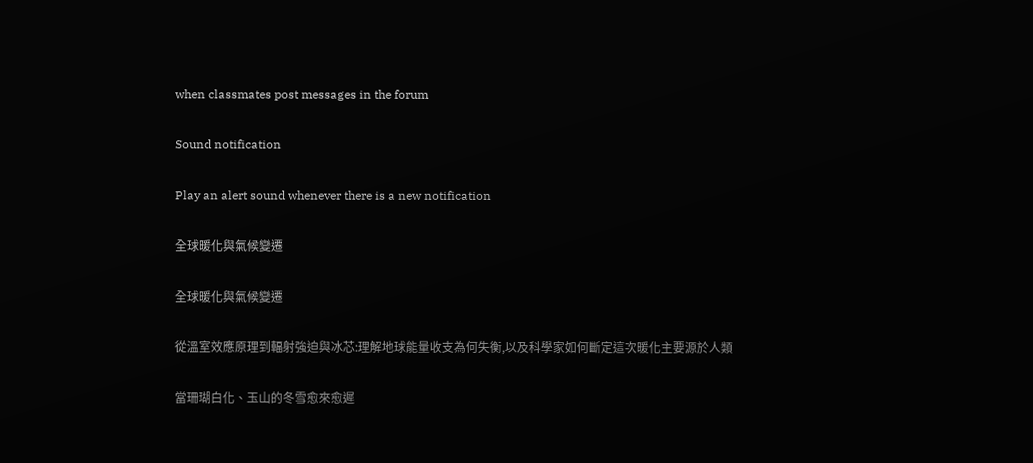when classmates post messages in the forum

Sound notification

Play an alert sound whenever there is a new notification

全球暖化與氣候變遷

全球暖化與氣候變遷

從溫室效應原理到輻射強迫與冰芯:理解地球能量收支為何失衡,以及科學家如何斷定這次暖化主要源於人類

當珊瑚白化、玉山的冬雪愈來愈遲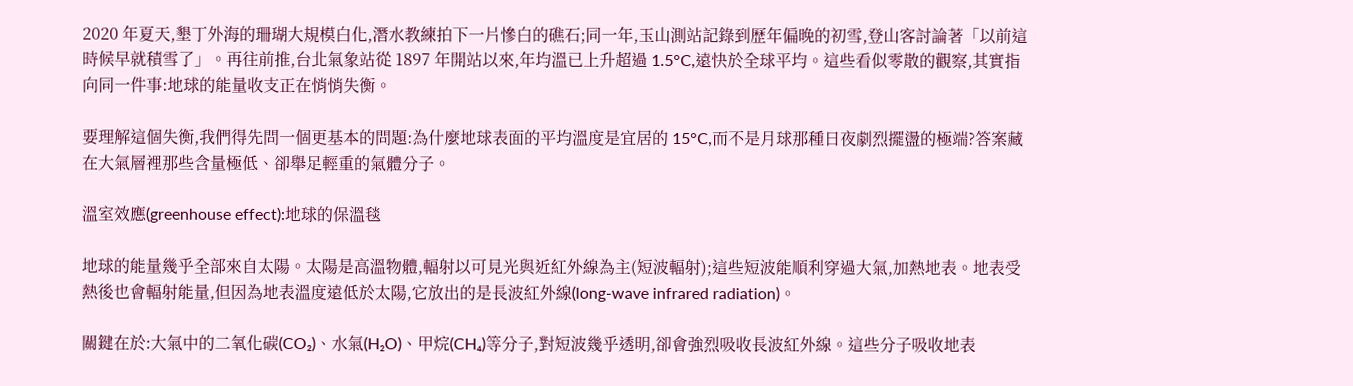2020 年夏天,墾丁外海的珊瑚大規模白化,潛水教練拍下一片慘白的礁石;同一年,玉山測站記錄到歷年偏晚的初雪,登山客討論著「以前這時候早就積雪了」。再往前推,台北氣象站從 1897 年開站以來,年均溫已上升超過 1.5°C,遠快於全球平均。這些看似零散的觀察,其實指向同一件事:地球的能量收支正在悄悄失衡。

要理解這個失衡,我們得先問一個更基本的問題:為什麼地球表面的平均溫度是宜居的 15°C,而不是月球那種日夜劇烈擺盪的極端?答案藏在大氣層裡那些含量極低、卻舉足輕重的氣體分子。

溫室效應(greenhouse effect):地球的保溫毯

地球的能量幾乎全部來自太陽。太陽是高溫物體,輻射以可見光與近紅外線為主(短波輻射);這些短波能順利穿過大氣,加熱地表。地表受熱後也會輻射能量,但因為地表溫度遠低於太陽,它放出的是長波紅外線(long-wave infrared radiation)。

關鍵在於:大氣中的二氧化碳(CO₂)、水氣(H₂O)、甲烷(CH₄)等分子,對短波幾乎透明,卻會強烈吸收長波紅外線。這些分子吸收地表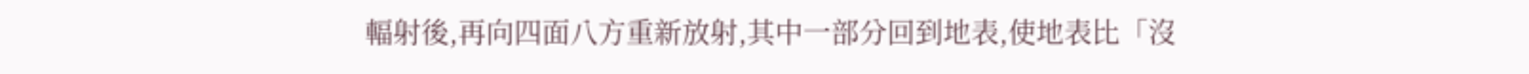輻射後,再向四面八方重新放射,其中一部分回到地表,使地表比「沒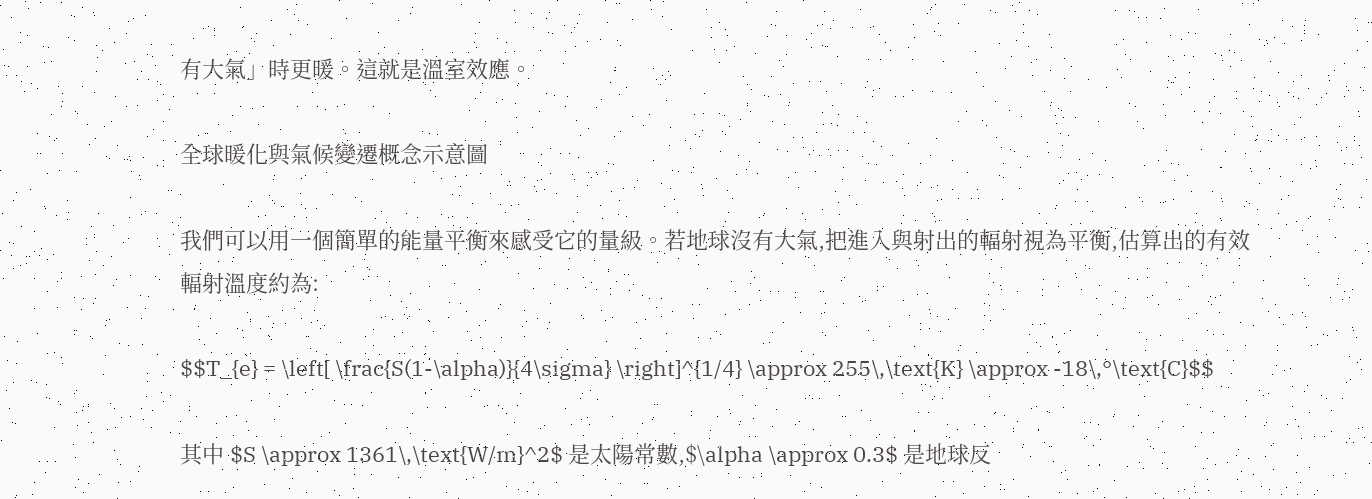有大氣」時更暖。這就是溫室效應。

全球暖化與氣候變遷概念示意圖

我們可以用一個簡單的能量平衡來感受它的量級。若地球沒有大氣,把進入與射出的輻射視為平衡,估算出的有效輻射溫度約為:

$$T_{e} = \left[ \frac{S(1-\alpha)}{4\sigma} \right]^{1/4} \approx 255\,\text{K} \approx -18\,°\text{C}$$

其中 $S \approx 1361\,\text{W/m}^2$ 是太陽常數,$\alpha \approx 0.3$ 是地球反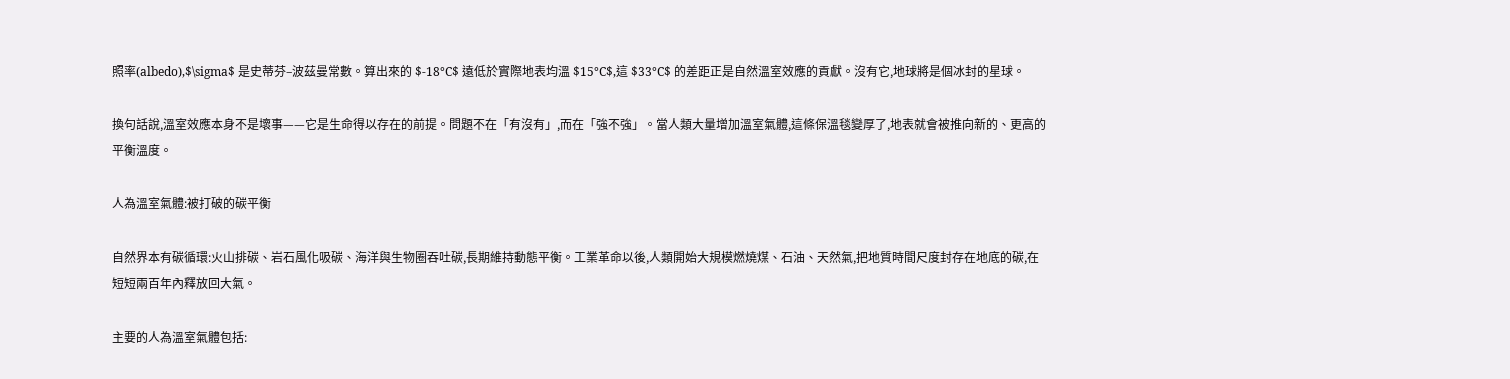照率(albedo),$\sigma$ 是史蒂芬–波茲曼常數。算出來的 $-18°C$ 遠低於實際地表均溫 $15°C$,這 $33°C$ 的差距正是自然溫室效應的貢獻。沒有它,地球將是個冰封的星球。

換句話說,溫室效應本身不是壞事——它是生命得以存在的前提。問題不在「有沒有」,而在「強不強」。當人類大量增加溫室氣體,這條保溫毯變厚了,地表就會被推向新的、更高的平衡溫度。

人為溫室氣體:被打破的碳平衡

自然界本有碳循環:火山排碳、岩石風化吸碳、海洋與生物圈吞吐碳,長期維持動態平衡。工業革命以後,人類開始大規模燃燒煤、石油、天然氣,把地質時間尺度封存在地底的碳,在短短兩百年內釋放回大氣。

主要的人為溫室氣體包括: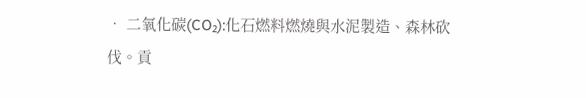• 二氧化碳(CO₂):化石燃料燃燒與水泥製造、森林砍伐。貢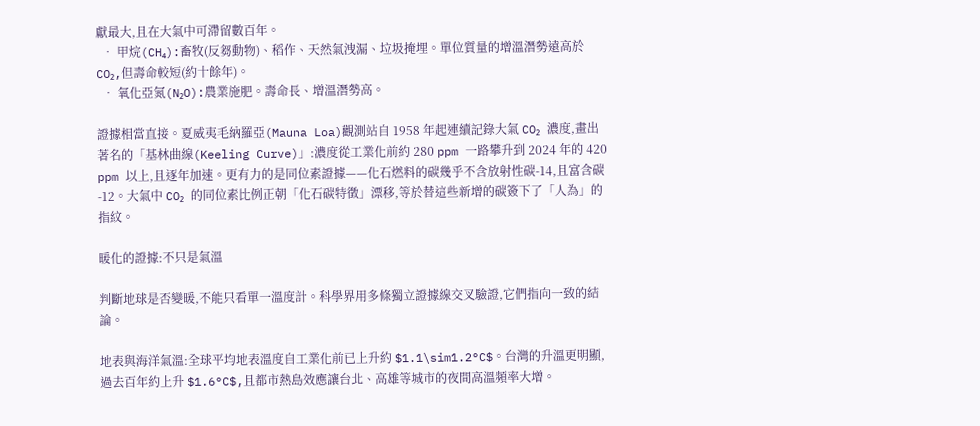獻最大,且在大氣中可滯留數百年。
  • 甲烷(CH₄):畜牧(反芻動物)、稻作、天然氣洩漏、垃圾掩埋。單位質量的增溫潛勢遠高於 CO₂,但壽命較短(約十餘年)。
  • 氧化亞氮(N₂O):農業施肥。壽命長、增溫潛勢高。

證據相當直接。夏威夷毛納羅亞(Mauna Loa)觀測站自 1958 年起連續記錄大氣 CO₂ 濃度,畫出著名的「基林曲線(Keeling Curve)」:濃度從工業化前約 280 ppm 一路攀升到 2024 年的 420 ppm 以上,且逐年加速。更有力的是同位素證據——化石燃料的碳幾乎不含放射性碳-14,且富含碳-12。大氣中 CO₂ 的同位素比例正朝「化石碳特徵」漂移,等於替這些新增的碳簽下了「人為」的指紋。

暖化的證據:不只是氣溫

判斷地球是否變暖,不能只看單一溫度計。科學界用多條獨立證據線交叉驗證,它們指向一致的結論。

地表與海洋氣溫:全球平均地表溫度自工業化前已上升約 $1.1\sim1.2°C$。台灣的升溫更明顯,過去百年約上升 $1.6°C$,且都市熱島效應讓台北、高雄等城市的夜間高溫頻率大增。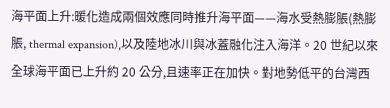海平面上升:暖化造成兩個效應同時推升海平面——海水受熱膨脹(熱膨脹, thermal expansion),以及陸地冰川與冰蓋融化注入海洋。20 世紀以來全球海平面已上升約 20 公分,且速率正在加快。對地勢低平的台灣西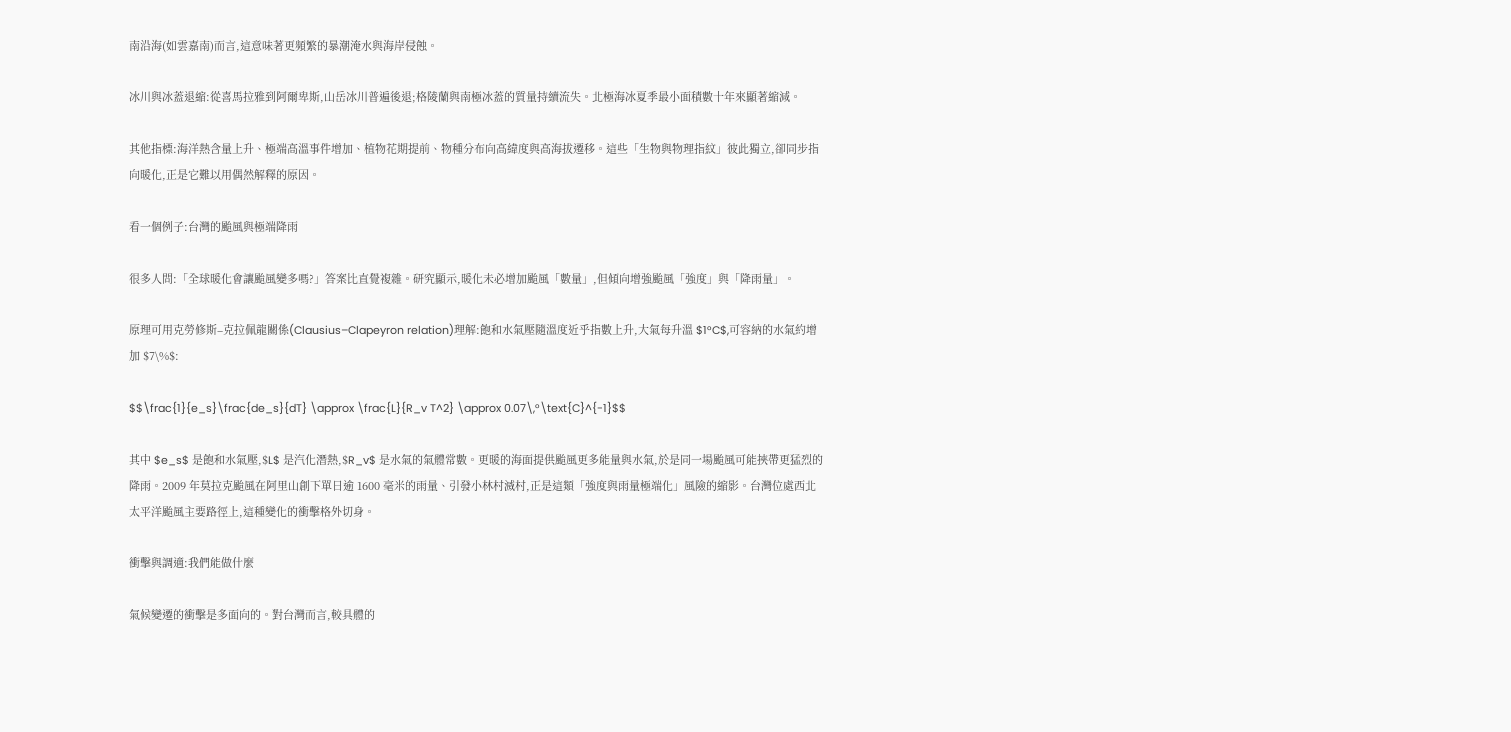南沿海(如雲嘉南)而言,這意味著更頻繁的暴潮淹水與海岸侵蝕。

冰川與冰蓋退縮:從喜馬拉雅到阿爾卑斯,山岳冰川普遍後退;格陵蘭與南極冰蓋的質量持續流失。北極海冰夏季最小面積數十年來顯著縮減。

其他指標:海洋熱含量上升、極端高溫事件增加、植物花期提前、物種分布向高緯度與高海拔遷移。這些「生物與物理指紋」彼此獨立,卻同步指向暖化,正是它難以用偶然解釋的原因。

看一個例子:台灣的颱風與極端降雨

很多人問:「全球暖化會讓颱風變多嗎?」答案比直覺複雜。研究顯示,暖化未必增加颱風「數量」,但傾向增強颱風「強度」與「降雨量」。

原理可用克勞修斯–克拉佩龍關係(Clausius–Clapeyron relation)理解:飽和水氣壓隨溫度近乎指數上升,大氣每升溫 $1°C$,可容納的水氣約增加 $7\%$:

$$\frac{1}{e_s}\frac{de_s}{dT} \approx \frac{L}{R_v T^2} \approx 0.07\,°\text{C}^{-1}$$

其中 $e_s$ 是飽和水氣壓,$L$ 是汽化潛熱,$R_v$ 是水氣的氣體常數。更暖的海面提供颱風更多能量與水氣,於是同一場颱風可能挾帶更猛烈的降雨。2009 年莫拉克颱風在阿里山創下單日逾 1600 毫米的雨量、引發小林村滅村,正是這類「強度與雨量極端化」風險的縮影。台灣位處西北太平洋颱風主要路徑上,這種變化的衝擊格外切身。

衝擊與調適:我們能做什麼

氣候變遷的衝擊是多面向的。對台灣而言,較具體的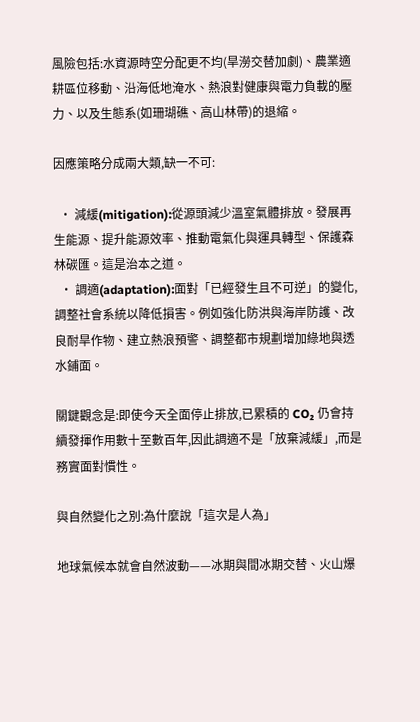風險包括:水資源時空分配更不均(旱澇交替加劇)、農業適耕區位移動、沿海低地淹水、熱浪對健康與電力負載的壓力、以及生態系(如珊瑚礁、高山林帶)的退縮。

因應策略分成兩大類,缺一不可:

  • 減緩(mitigation):從源頭減少溫室氣體排放。發展再生能源、提升能源效率、推動電氣化與運具轉型、保護森林碳匯。這是治本之道。
  • 調適(adaptation):面對「已經發生且不可逆」的變化,調整社會系統以降低損害。例如強化防洪與海岸防護、改良耐旱作物、建立熱浪預警、調整都市規劃增加綠地與透水鋪面。

關鍵觀念是:即使今天全面停止排放,已累積的 CO₂ 仍會持續發揮作用數十至數百年,因此調適不是「放棄減緩」,而是務實面對慣性。

與自然變化之別:為什麼說「這次是人為」

地球氣候本就會自然波動——冰期與間冰期交替、火山爆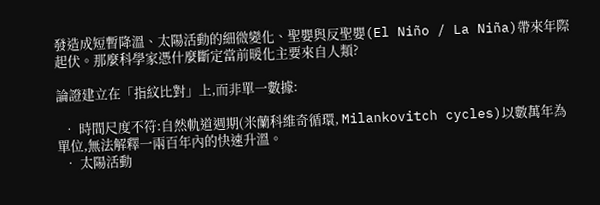發造成短暫降溫、太陽活動的細微變化、聖嬰與反聖嬰(El Niño / La Niña)帶來年際起伏。那麼科學家憑什麼斷定當前暖化主要來自人類?

論證建立在「指紋比對」上,而非單一數據:

  • 時間尺度不符:自然軌道週期(米蘭科維奇循環, Milankovitch cycles)以數萬年為單位,無法解釋一兩百年內的快速升溫。
  • 太陽活動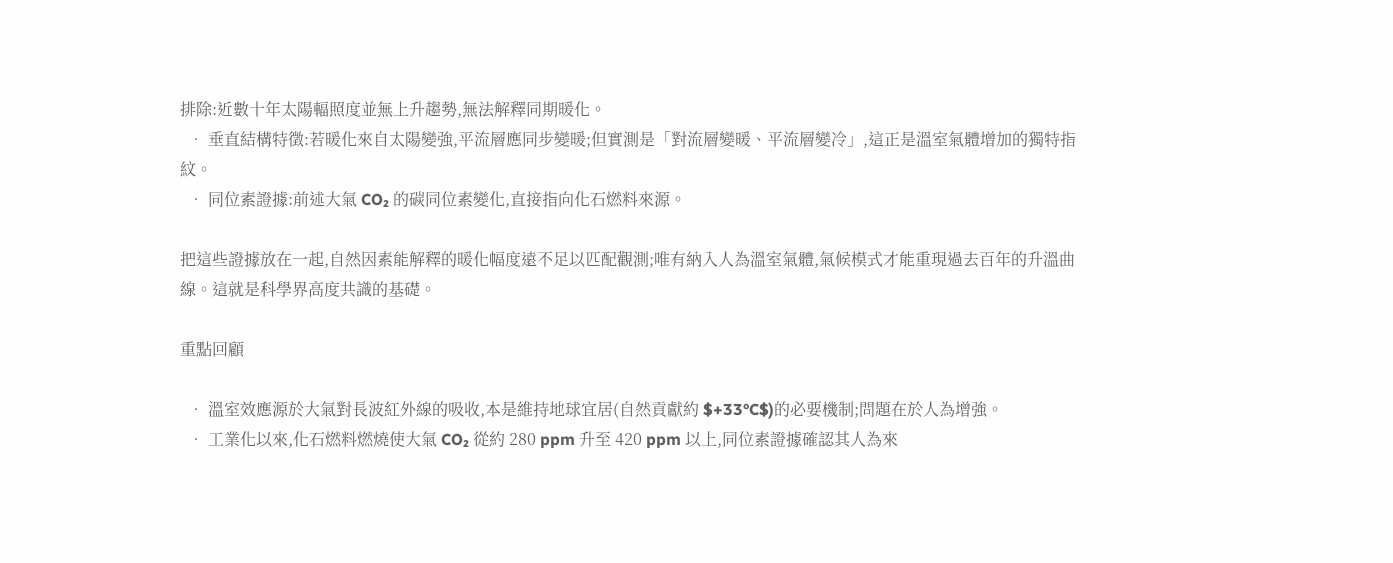排除:近數十年太陽輻照度並無上升趨勢,無法解釋同期暖化。
  • 垂直結構特徵:若暖化來自太陽變強,平流層應同步變暖;但實測是「對流層變暖、平流層變冷」,這正是溫室氣體增加的獨特指紋。
  • 同位素證據:前述大氣 CO₂ 的碳同位素變化,直接指向化石燃料來源。

把這些證據放在一起,自然因素能解釋的暖化幅度遠不足以匹配觀測;唯有納入人為溫室氣體,氣候模式才能重現過去百年的升溫曲線。這就是科學界高度共識的基礎。

重點回顧

  • 溫室效應源於大氣對長波紅外線的吸收,本是維持地球宜居(自然貢獻約 $+33°C$)的必要機制;問題在於人為增強。
  • 工業化以來,化石燃料燃燒使大氣 CO₂ 從約 280 ppm 升至 420 ppm 以上,同位素證據確認其人為來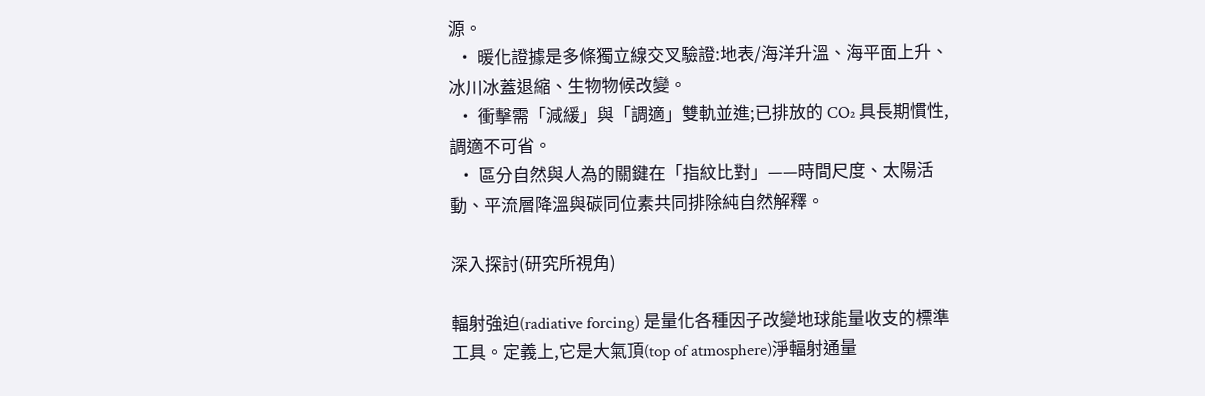源。
  • 暖化證據是多條獨立線交叉驗證:地表/海洋升溫、海平面上升、冰川冰蓋退縮、生物物候改變。
  • 衝擊需「減緩」與「調適」雙軌並進;已排放的 CO₂ 具長期慣性,調適不可省。
  • 區分自然與人為的關鍵在「指紋比對」——時間尺度、太陽活動、平流層降溫與碳同位素共同排除純自然解釋。

深入探討(研究所視角)

輻射強迫(radiative forcing) 是量化各種因子改變地球能量收支的標準工具。定義上,它是大氣頂(top of atmosphere)淨輻射通量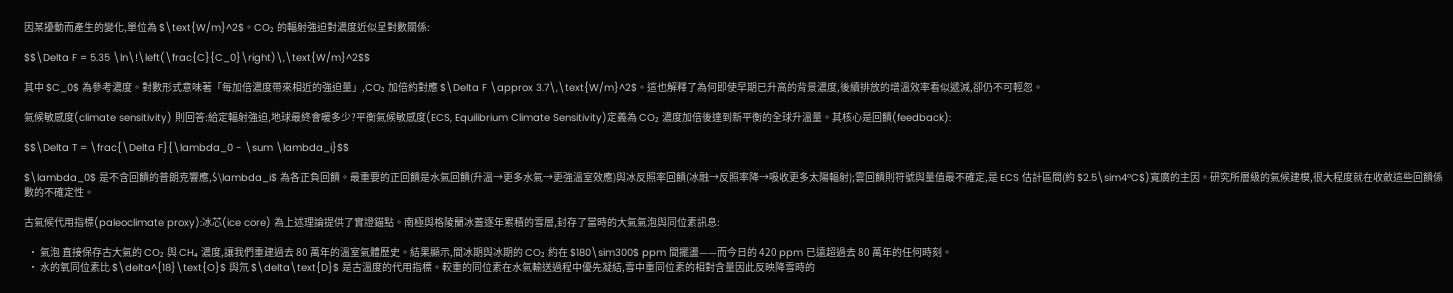因某擾動而產生的變化,單位為 $\text{W/m}^2$。CO₂ 的輻射強迫對濃度近似呈對數關係:

$$\Delta F = 5.35 \ln\!\left(\frac{C}{C_0}\right)\,\text{W/m}^2$$

其中 $C_0$ 為參考濃度。對數形式意味著「每加倍濃度帶來相近的強迫量」,CO₂ 加倍約對應 $\Delta F \approx 3.7\,\text{W/m}^2$。這也解釋了為何即使早期已升高的背景濃度,後續排放的增溫效率看似遞減,卻仍不可輕忽。

氣候敏感度(climate sensitivity) 則回答:給定輻射強迫,地球最終會暖多少?平衡氣候敏感度(ECS, Equilibrium Climate Sensitivity)定義為 CO₂ 濃度加倍後達到新平衡的全球升溫量。其核心是回饋(feedback):

$$\Delta T = \frac{\Delta F}{\lambda_0 - \sum \lambda_i}$$

$\lambda_0$ 是不含回饋的普朗克響應,$\lambda_i$ 為各正負回饋。最重要的正回饋是水氣回饋(升溫→更多水氣→更強溫室效應)與冰反照率回饋(冰融→反照率降→吸收更多太陽輻射);雲回饋則符號與量值最不確定,是 ECS 估計區間(約 $2.5\sim4°C$)寬廣的主因。研究所層級的氣候建模,很大程度就在收斂這些回饋係數的不確定性。

古氣候代用指標(paleoclimate proxy):冰芯(ice core) 為上述理論提供了實證錨點。南極與格陵蘭冰蓋逐年累積的雪層,封存了當時的大氣氣泡與同位素訊息:

  • 氣泡 直接保存古大氣的 CO₂ 與 CH₄ 濃度,讓我們重建過去 80 萬年的溫室氣體歷史。結果顯示,間冰期與冰期的 CO₂ 約在 $180\sim300$ ppm 間擺盪——而今日的 420 ppm 已遠超過去 80 萬年的任何時刻。
  • 水的氧同位素比 $\delta^{18}\text{O}$ 與氘 $\delta\text{D}$ 是古溫度的代用指標。較重的同位素在水氣輸送過程中優先凝結,雪中重同位素的相對含量因此反映降雪時的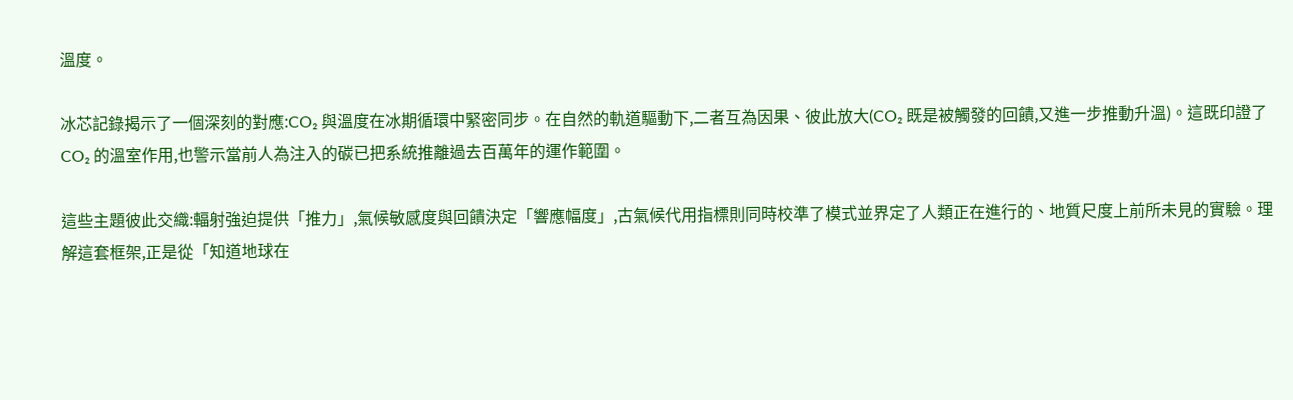溫度。

冰芯記錄揭示了一個深刻的對應:CO₂ 與溫度在冰期循環中緊密同步。在自然的軌道驅動下,二者互為因果、彼此放大(CO₂ 既是被觸發的回饋,又進一步推動升溫)。這既印證了 CO₂ 的溫室作用,也警示當前人為注入的碳已把系統推離過去百萬年的運作範圍。

這些主題彼此交織:輻射強迫提供「推力」,氣候敏感度與回饋決定「響應幅度」,古氣候代用指標則同時校準了模式並界定了人類正在進行的、地質尺度上前所未見的實驗。理解這套框架,正是從「知道地球在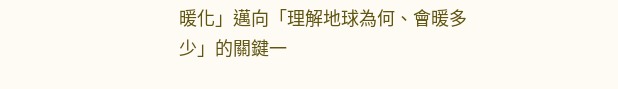暖化」邁向「理解地球為何、會暖多少」的關鍵一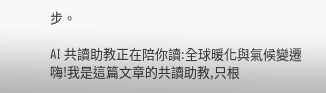步。

AI 共讀助教正在陪你讀:全球暖化與氣候變遷
嗨!我是這篇文章的共讀助教,只根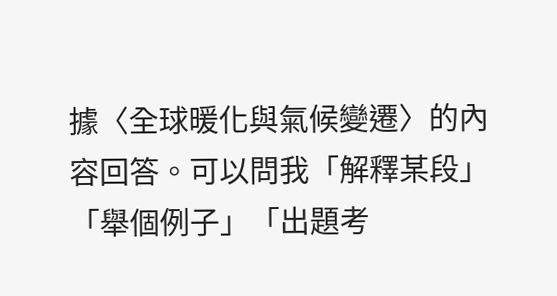據〈全球暖化與氣候變遷〉的內容回答。可以問我「解釋某段」「舉個例子」「出題考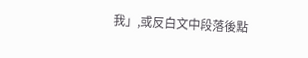我」,或反白文中段落後點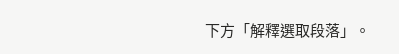下方「解釋選取段落」。